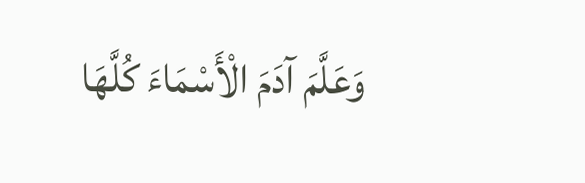وَعَلَّمَ آدَمَ الْأَسْمَاءَ كُلَّهَا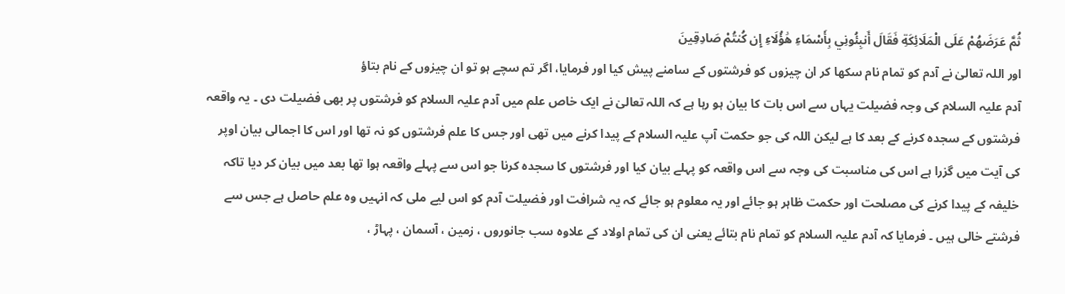ثُمَّ عَرَضَهُمْ عَلَى الْمَلَائِكَةِ فَقَالَ أَنبِئُونِي بِأَسْمَاءِ هَٰؤُلَاءِ إِن كُنتُمْ صَادِقِينَ
اور اللہ تعالیٰ نے آدم کو تمام نام سکھا کر ان چیزوں کو فرشتوں کے سامنے پیش کیا اور فرمایا، اگر تم سچے ہو تو ان چیزوں کے نام بتاؤ
آدم علیہ السلام کی وجہ فضیلت یہاں سے اس بات کا بیان ہو رہا ہے کہ اللہ تعالیٰ نے ایک خاص علم میں آدم علیہ السلام کو فرشتوں پر بھی فضیلت دی ۔ یہ واقعہ فرشتوں کے سجدہ کرنے کے بعد کا ہے لیکن اللہ کی جو حکمت آپ علیہ السلام کے پیدا کرنے میں تھی اور جس کا علم فرشتوں کو نہ تھا اور اس کا اجمالی بیان اوپر کی آیت میں گزرا ہے اس کی مناسبت کی وجہ سے اس واقعہ کو پہلے بیان کیا اور فرشتوں کا سجدہ کرنا جو اس سے پہلے واقعہ ہوا تھا بعد میں بیان کر دیا تاکہ خلیفہ کے پیدا کرنے کی مصلحت اور حکمت ظاہر ہو جائے اور یہ معلوم ہو جائے کہ یہ شرافت اور فضیلت آدم کو اس لیے ملی کہ انہیں وہ علم حاصل ہے جس سے فرشتے خالی ہیں ۔ فرمایا کہ آدم علیہ السلام کو تمام نام بتائے یعنی ان کی تمام اولاد کے علاوہ سب جانوروں ، زمین ، آسمان ، پہاڑ ،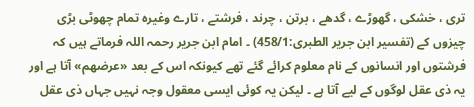تری ، خشکی ، گھوڑے ، گدھے ، برتن ، چرند ، فرشتے ، تارے وغیرہ تمام چھوٹی بڑی چیزوں کے (تفسیر ابن جریر الطبری:458/1) ۔ امام ابن جریر رحمہ اللہ فرماتے ہیں کہ فرشتوں اور انسانوں کے نام معلوم کرائے گئے تھے کیونکہ اس کے بعد «عرضھم» آتا ہے اور یہ ذی عقل لوگوں کے لیے آتا ہے ۔ لیکن یہ کوئی ایسی معقول وجہ نہیں جہاں ذی عقل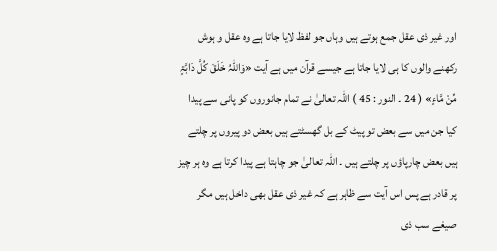اور غیر ذی عقل جمع ہوتے ہیں وہاں جو لفظ لایا جاتا ہے وہ عقل و ہوش رکھنے والوں کا ہی لایا جاتا ہے جیسے قرآن میں ہے آیت «وَاللّٰہُ خَلَقَ کُلَّ دَابَّۃٍ مِّنْ مَّاءٍ» ( 24 ۔ النور : 45 ) اللہ تعالیٰ نے تمام جانوروں کو پانی سے پیدا کیا جن میں سے بعض تو پیٹ کے بل گھسٹتے ہیں بعض دو پیروں پر چلتے ہیں بعض چارپاؤں پر چلتے ہیں ۔ اللہ تعالیٰ جو چاہتا ہے پیدا کرتا ہے وہ ہر چیز پر قادر ہے پس اس آیت سے ظاہر ہے کہ غیر ذی عقل بھی داخل ہیں مگر صیغے سب ذی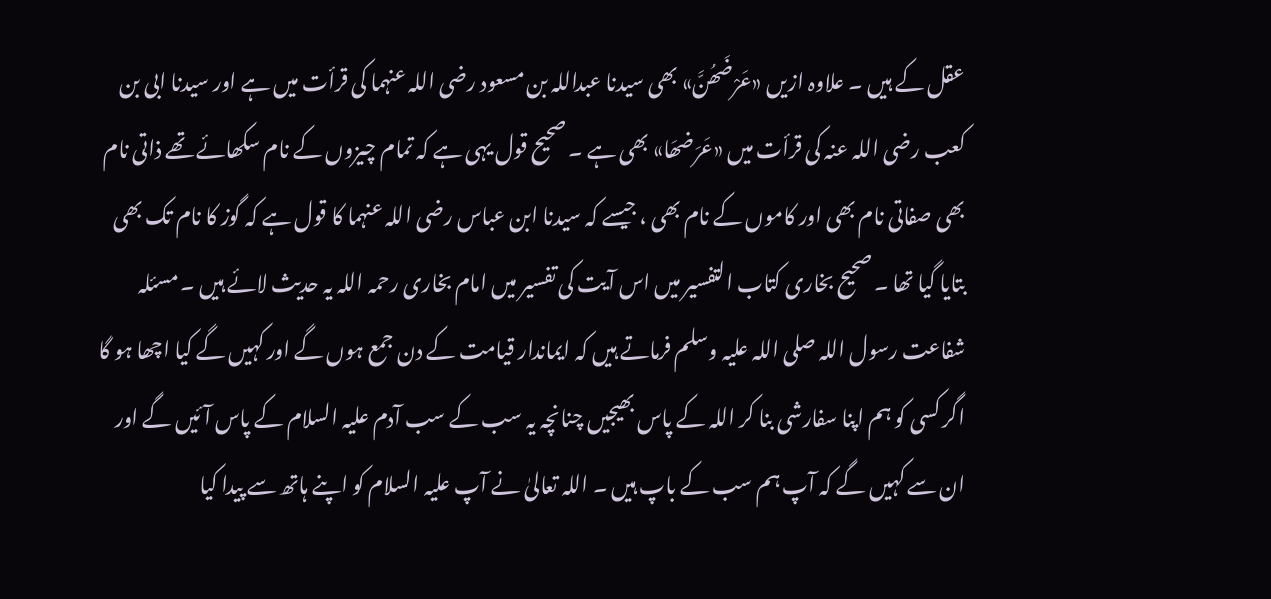عقل کے ہیں ۔ علاوہ ازیں «عَرْضَھُنَّ» بھی سیدنا عبداللہ بن مسعود رضی اللہ عنہما کی قرأت میں ہے اور سیدنا ابی بن کعب رضی اللہ عنہ کی قرأت میں «عَرَضھَا» بھی ہے ۔ صحیح قول یہی ہے کہ تمام چیزوں کے نام سکھائے تھے ذاتی نام بھی صفاتی نام بھی اور کاموں کے نام بھی ، جیسے کہ سیدنا ابن عباس رضی اللہ عنہما کا قول ہے کہ گوز کا نام تک بھی بتایا گیا تھا ۔ صحیح بخاری کتاب التفسیر میں اس آیت کی تفسیر میں امام بخاری رحمہ اللہ یہ حدیث لائے ہیں ۔ مسئلہ شفاعت رسول اللہ صلی اللہ علیہ وسلم فرماتے ہیں کہ ایماندار قیامت کے دن جمع ہوں گے اور کہیں گے کیا اچھا ہو گا اگر کسی کو ہم اپنا سفارشی بنا کر اللہ کے پاس بھیجیں چنانچہ یہ سب کے سب آدم علیہ السلام کے پاس آئیں گے اور ان سے کہیں گے کہ آپ ہم سب کے باپ ہیں ۔ اللہ تعالیٰ نے آپ علیہ السلام کو اپنے ہاتھ سے پیدا کیا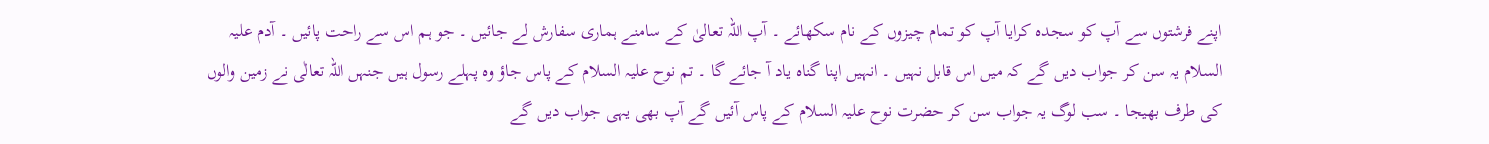اپنے فرشتوں سے آپ کو سجدہ کرایا آپ کو تمام چیزوں کے نام سکھائے ۔ آپ اللہ تعالیٰ کے سامنے ہماری سفارش لے جائیں ۔ جو ہم اس سے راحت پائیں ۔ آدم علیہ السلام یہ سن کر جواب دیں گے کہ میں اس قابل نہیں ۔ انہیں اپنا گناہ یاد آ جائے گا ۔ تم نوح علیہ السلام کے پاس جاؤ وہ پہلے رسول ہیں جنہں اللہ تعالٰی نے زمین والوں کی طرف بھیجا ۔ سب لوگ یہ جواب سن کر حضرت نوح علیہ السلام کے پاس آئیں گے آپ بھی یہی جواب دیں گے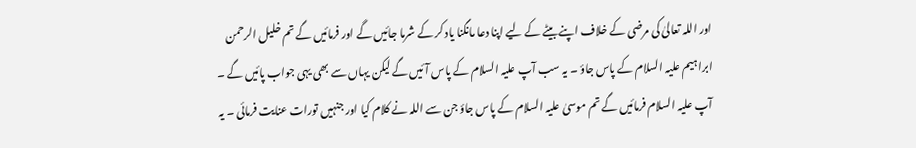اور اللہ تعالیٰ کی مرضی کے خلاف اپنے بیٹے کے لیے اپنا دعا مانگنا یاد کر کے شرما جائیں گے اور فرمائیں گے تم خلیل الرحمن ابراہیم علیہ السلام کے پاس جاؤ ۔ یہ سب آپ علیہ السلام کے پاس آئیں گے لیکن یہاں سے بھی یہی جواب پائیں گے ۔ آپ علیہ السلام فرمائیں گے تم موسیٰ علیہ السلام کے پاس جاؤ جن سے اللہ نے کلام کیا اور جنہیں تورات عنایت فرمائی ۔ یہ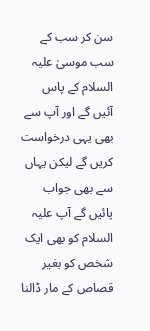سن کر سب کے سب موسیٰ علیہ السلام کے پاس آئیں گے اور آپ سے بھی یہی درخواست کریں گے لیکن یہاں سے بھی جواب پائیں گے آپ علیہ السلام کو بھی ایک شخص کو بغیر قصاص کے مار ڈالنا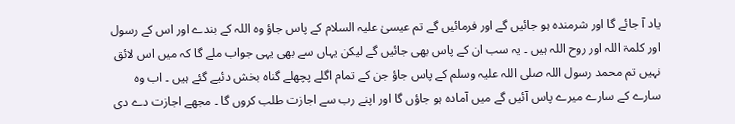یاد آ جائے گا اور شرمندہ ہو جائیں گے اور فرمائیں گے تم عیسیٰ علیہ السلام کے پاس جاؤ وہ اللہ کے بندے اور اس کے رسول اور کلمۃ اللہ اور روح اللہ ہیں ۔ یہ سب ان کے پاس بھی جائیں گے لیکن یہاں سے بھی یہی جواب ملے گا کہ میں اس لائق نہیں تم محمد رسول اللہ صلی اللہ علیہ وسلم کے پاس جاؤ جن کے تمام اگلے پچھلے گناہ بخش دئیے گئے ہیں ۔ اب وہ سارے کے سارے میرے پاس آئیں گے میں آمادہ ہو جاؤں گا اور اپنے رب سے اجازت طلب کروں گا ۔ مجھے اجازت دے دی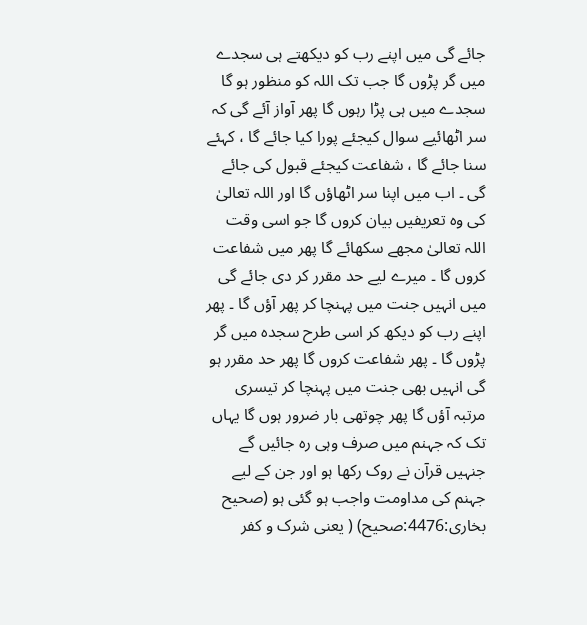جائے گی میں اپنے رب کو دیکھتے ہی سجدے میں گر پڑوں گا جب تک اللہ کو منظور ہو گا سجدے میں ہی پڑا رہوں گا پھر آواز آئے گی کہ سر اٹھائیے سوال کیجئے پورا کیا جائے گا ، کہئے سنا جائے گا ، شفاعت کیجئے قبول کی جائے گی ۔ اب میں اپنا سر اٹھاؤں گا اور اللہ تعالیٰ کی وہ تعریفیں بیان کروں گا جو اسی وقت اللہ تعالیٰ مجھے سکھائے گا پھر میں شفاعت کروں گا ۔ میرے لیے حد مقرر کر دی جائے گی میں انہیں جنت میں پہنچا کر پھر آؤں گا ۔ پھر اپنے رب کو دیکھ کر اسی طرح سجدہ میں گر پڑوں گا ۔ پھر شفاعت کروں گا پھر حد مقرر ہو گی انہیں بھی جنت میں پہنچا کر تیسری مرتبہ آؤں گا پھر چوتھی بار ضرور ہوں گا یہاں تک کہ جہنم میں صرف وہی رہ جائیں گے جنہیں قرآن نے روک رکھا ہو اور جن کے لیے جہنم کی مداومت واجب ہو گئی ہو (صحیح بخاری:4476:صحیح) ( یعنی شرک و کفر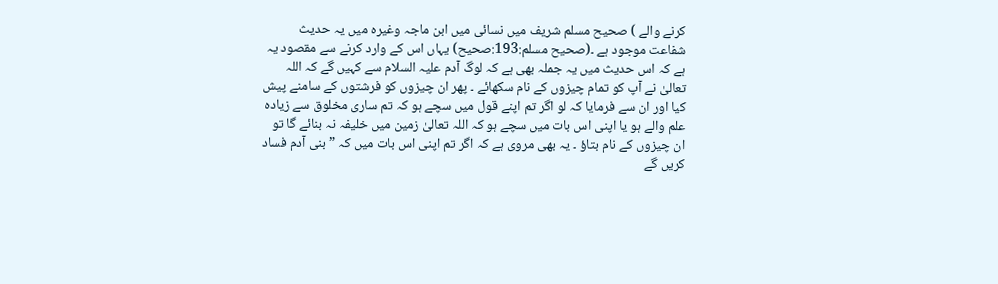کرنے والے ) صحیح مسلم شریف میں نسائی میں ابن ماجہ وغیرہ میں یہ حدیث شفاعت موجود ہے ۔(صحیح مسلم:193:صحیح) یہاں اس کے وارد کرنے سے مقصود یہ ہے کہ اس حدیث میں یہ جملہ بھی ہے کہ لوگ آدم علیہ السلام سے کہیں گے کہ اللہ تعالیٰ نے آپ کو تمام چیزوں کے نام سکھائے ۔ پھر ان چیزوں کو فرشتوں کے سامنے پیش کیا اور ان سے فرمایا کہ لو اگر تم اپنے قول میں سچے ہو کہ تم ساری مخلوق سے زیادہ علم والے ہو یا اپنی اس بات میں سچے ہو کہ اللہ تعالیٰ زمین میں خلیفہ نہ بنائے گا تو ان چیزوں کے نام بتاؤ ۔ یہ بھی مروی ہے کہ اگر تم اپنی اس بات میں کہ ” بنی آدم فساد کریں گے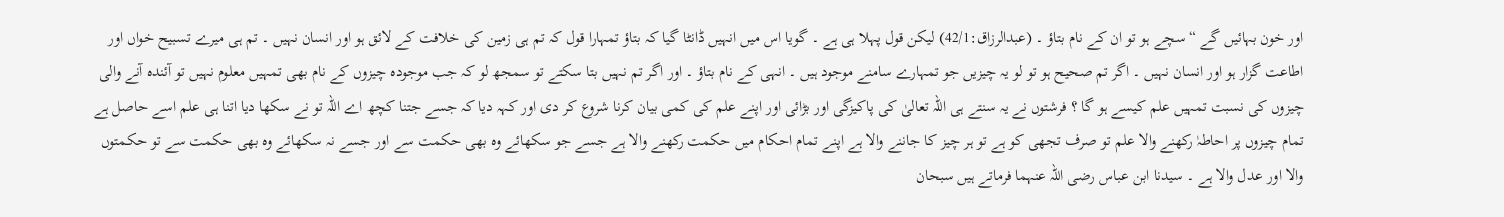اور خون بہائیں گے “ سچے ہو تو ان کے نام بتاؤ ۔ (عبدالرزاق:42/1) لیکن قول پہلا ہی ہے ۔ گویا اس میں انہیں ڈانٹا گیا کہ بتاؤ تمہارا قول کہ تم ہی زمین کی خلافت کے لائق ہو اور انسان نہیں ۔ تم ہی میرے تسبیح خواں اور اطاعت گزار ہو اور انسان نہیں ۔ اگر تم صحیح ہو تو لو یہ چیزیں جو تمہارے سامنے موجود ہیں ۔ انہی کے نام بتاؤ ۔ اور اگر تم نہیں بتا سکتے تو سمجھ لو کہ جب موجودہ چیزوں کے نام بھی تمہیں معلوم نہیں تو آئندہ آنے والی چیزوں کی نسبت تمہیں علم کیسے ہو گا ؟ فرشتوں نے یہ سنتے ہی اللہ تعالیٰ کی پاکیزگی اور بڑائی اور اپنے علم کی کمی بیان کرنا شروع کر دی اور کہہ دیا کہ جسے جتنا کچھ اے اللہ تو نے سکھا دیا اتنا ہی علم اسے حاصل ہے تمام چیزوں پر احاطہٰ رکھنے والا علم تو صرف تجھی کو ہے تو ہر چیز کا جاننے والا ہے اپنے تمام احکام میں حکمت رکھنے والا ہے جسے جو سکھائے وہ بھی حکمت سے اور جسے نہ سکھائے وہ بھی حکمت سے تو حکمتوں والا اور عدل والا ہے ۔ سیدنا ابن عباس رضی اللہ عنہما فرماتے ہیں سبحان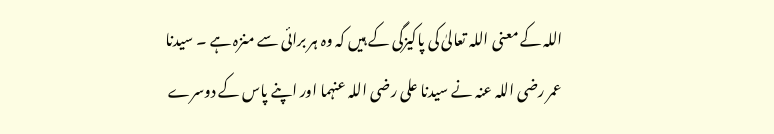اللہ کے معنی اللہ تعالیٰ کی پاکیزگی کے ہیں کہ وہ ہر برائی سے منزہ ہے ۔ سیدنا عمر رضی اللہ عنہ نے سیدنا علی رضی اللہ عنہما اور اپنے پاس کے دوسرے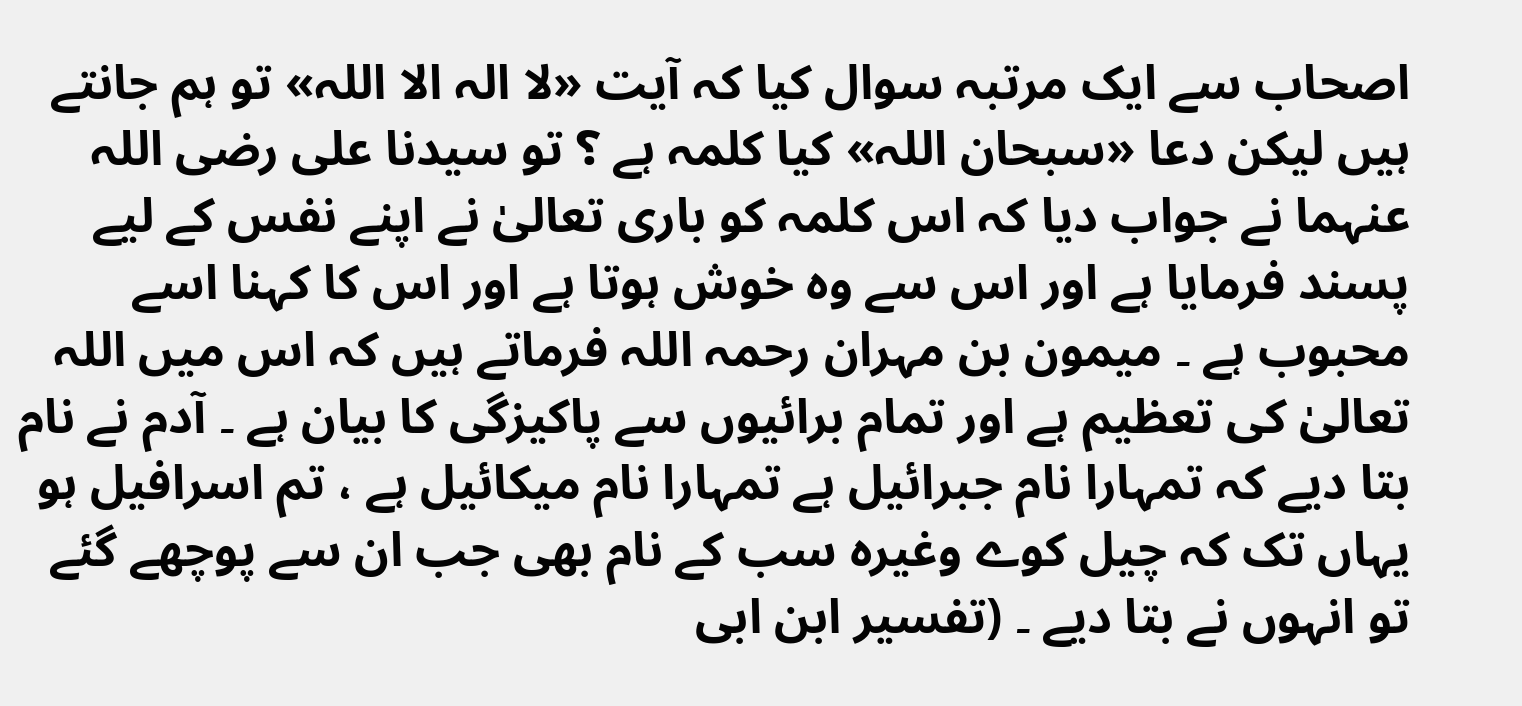اصحاب سے ایک مرتبہ سوال کیا کہ آیت «لا الہ الا اللہ» تو ہم جانتے ہیں لیکن دعا «سبحان اللہ» کیا کلمہ ہے ؟ تو سیدنا علی رضی اللہ عنہما نے جواب دیا کہ اس کلمہ کو باری تعالیٰ نے اپنے نفس کے لیے پسند فرمایا ہے اور اس سے وہ خوش ہوتا ہے اور اس کا کہنا اسے محبوب ہے ۔ میمون بن مہران رحمہ اللہ فرماتے ہیں کہ اس میں اللہ تعالیٰ کی تعظیم ہے اور تمام برائیوں سے پاکیزگی کا بیان ہے ۔ آدم نے نام بتا دیے کہ تمہارا نام جبرائیل ہے تمہارا نام میکائیل ہے ، تم اسرافیل ہو یہاں تک کہ چیل کوے وغیرہ سب کے نام بھی جب ان سے پوچھے گئے تو انہوں نے بتا دیے ۔ (تفسیر ابن ابی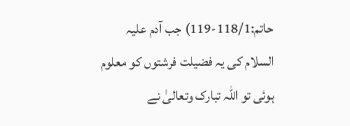حاتم:118/1-119) جب آدم علیہ السلام کی یہ فضیلت فرشتوں کو معلوم ہوئی تو اللہ تبارک وتعالیٰ نے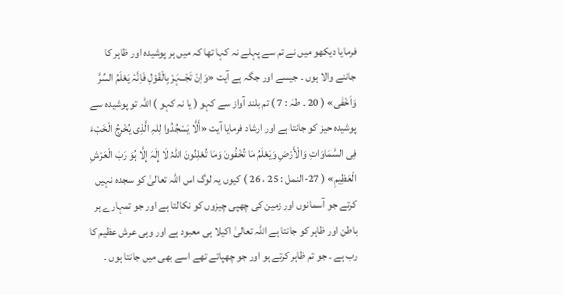فرمایا دیکھو میں نے تم سے پہلے نہ کہا تھا کہ میں ہر پوشیدہ اور ظاہر کا جاننے والا ہوں ۔ جیسے اور جگہ ہے آیت «وَاِنْ تَجْــہَرْ بِالْقَوْلِ فَاِنَّہٗ یَعْلَمُ السِّرَّ وَاَخْفٰی» ( 20 ۔ طہٰ : 7 ) تم بلند آواز سے کہو ( یا نہ کہو ) اللہ تو پوشیدہ سے پوشیدہ حیز کو جانتا ہے اور ارشاد فرمایا آیت «أَلَّا یَسْجُدُوا لِلہِ الَّذِی یُخْرِجُ الْخَبْءَ فِی السَّمَاوَاتِ وَالْأَرْضِ وَیَعْلَمُ مَا تُخْفُونَ وَمَا تُعْلِنُونَ اللہُ لَا إِلَہَ إِلَّا ہُوَ رَبٰ الْعَرْشِ الْعَظِیمِ» ( 27-النمل : 25 ، 26 ) کیوں یہ لوگ اس اللہ تعالیٰ کو سجدہ نہیں کرتے جو آسمانوں اور زمین کی چھپی چیزوں کو نکالتا ہے اور جو تمہارے ہر باطن اور ظاہر کو جانتا ہے اللہ تعالیٰ اکیلا ہی معبود ہے اور وہی عرش عظیم کا رب ہے ۔ جو تم ظاہر کرتے ہو اور جو چھپاتے تھے اسے بھی میں جانتا ہوں ۔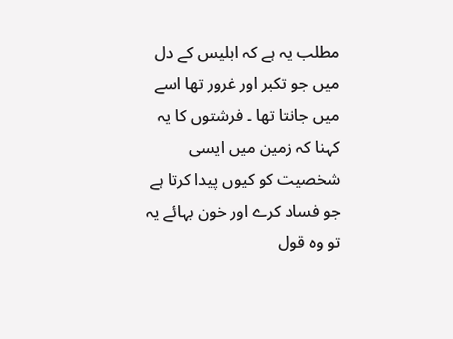مطلب یہ ہے کہ ابلیس کے دل میں جو تکبر اور غرور تھا اسے میں جانتا تھا ۔ فرشتوں کا یہ کہنا کہ زمین میں ایسی شخصیت کو کیوں پیدا کرتا ہے جو فساد کرے اور خون بہائے یہ تو وہ قول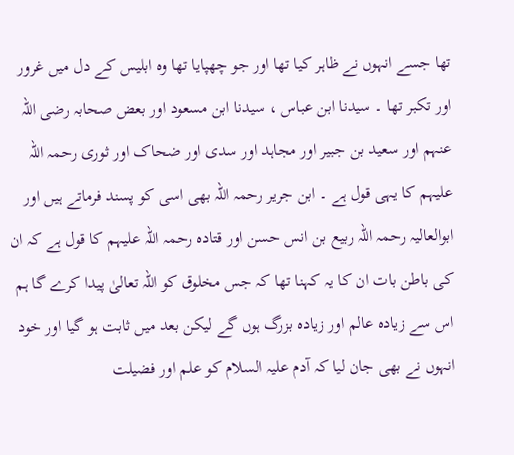تھا جسے انہوں نے ظاہر کیا تھا اور جو چھپایا تھا وہ ابلیس کے دل میں غرور اور تکبر تھا ۔ سیدنا ابن عباس ، سیدنا ابن مسعود اور بعض صحابہ رضی اللہ عنہم اور سعید بن جبیر اور مجاہد اور سدی اور ضحاک اور ثوری رحمہ اللہ علیہم کا یہی قول ہے ۔ ابن جریر رحمہ اللہ بھی اسی کو پسند فرماتے ہیں اور ابوالعالیہ رحمہ اللہ ربیع بن انس حسن اور قتادہ رحمہ اللہ علیہم کا قول ہے کہ ان کی باطن بات ان کا یہ کہنا تھا کہ جس مخلوق کو اللہ تعالیٰ پیدا کرے گا ہم اس سے زیادہ عالم اور زیادہ بزرگ ہوں گے لیکن بعد میں ثابت ہو گیا اور خود انہوں نے بھی جان لیا کہ آدم علیہ السلام کو علم اور فضیلت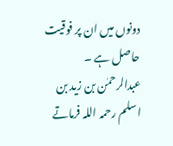دونوں میں ان پر فوقیت حاصل ہے ۔ عبدالرحمٰن بن زید بن اسلم رحمہ اللہ فرماتے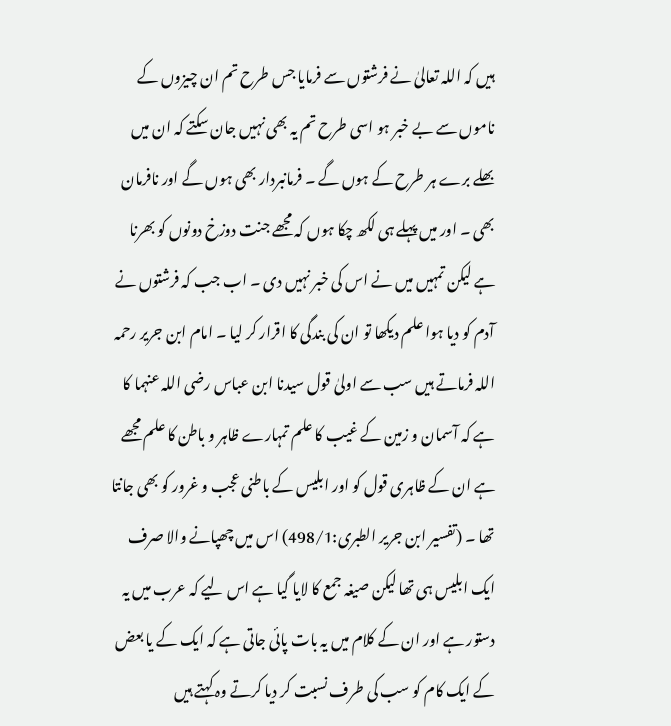ہیں کہ اللہ تعالیٰ نے فرشتوں سے فرمایا جس طرح تم ان چیزوں کے ناموں سے بے خبر ہو اسی طرح تم یہ بھی نہیں جان سکتے کہ ان میں بھلے برے ہر طرح کے ہوں گے ۔ فرمانبردار بھی ہوں گے اور نافرمان بھی ۔ اور میں پہلے ہی لکھ چکا ہوں کہ مجھے جنت دوزخ دونوں کو بھرنا ہے لیکن تمہیں میں نے اس کی خبر نہیں دی ۔ اب جب کہ فرشتوں نے آدم کو دیا ہوا علم دیکھا تو ان کی بندگی کا اقرار کر لیا ۔ امام ابن جریر رحمہ اللہ فرماتے ہیں سب سے اولیٰ قول سیدنا ابن عباس رضی اللہ عنہما کا ہے کہ آسمان و زمین کے غیب کا علم تمہارے ظاہر و باطن کا علم مجھے ہے ان کے ظاہری قول کو اور ابلیس کے باطنی عجب و غرور کو بھی جانتا تھا ۔ (تفسیر ابن جریر الطبری:498/1) اس میں چھپانے والا صرف ایک ابلیس ہی تھا لیکن صیغہ جمع کا لایا گیا ہے اس لیے کہ عرب میں یہ دستور ہے اور ان کے کلام میں یہ بات پائی جاتی ہے کہ ایک کے یا بعض کے ایک کام کو سب کی طرف نسبت کر دیا کرتے وہ کہتے ہیں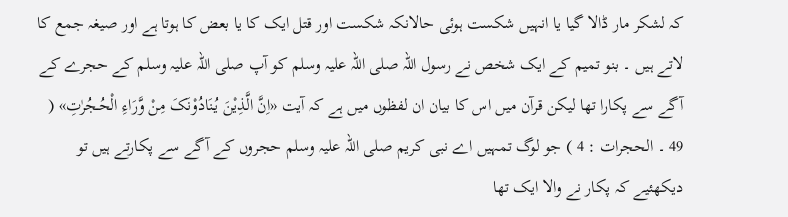کہ لشکر مار ڈالا گیا یا انہیں شکست ہوئی حالانکہ شکست اور قتل ایک کا یا بعض کا ہوتا ہے اور صیغہ جمع کا لاتے ہیں ۔ بنو تمیم کے ایک شخص نے رسول اللہ صلی اللہ علیہ وسلم کو آپ صلی اللہ علیہ وسلم کے حجرے کے آگے سے پکارا تھا لیکن قرآن میں اس کا بیان ان لفظوں میں ہے کہ آیت «اِنَّ الَّذِیْنَ یُنَادُوْنَکَ مِنْ وَّرَاءِ الْحُـجُرٰتِ» ( 49 ۔ الحجرات : 4 ) جو لوگ تمہیں اے نبی کریم صلی اللہ علیہ وسلم حجروں کے آگے سے پکارتے ہیں تو دیکھئیے کہ پکار نے والا ایک تھا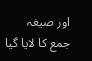اور صیغہ جمع کا لایا گیا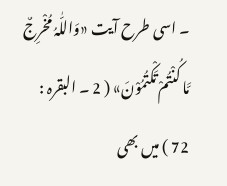۔ اسی طرح آیت «وَاللّٰہُ مُخْرِجٌ مَّا کُنْتُمْ تَکْتُمُوْنَ» ( 2 ۔ البقرہ : 72 ) میں بھی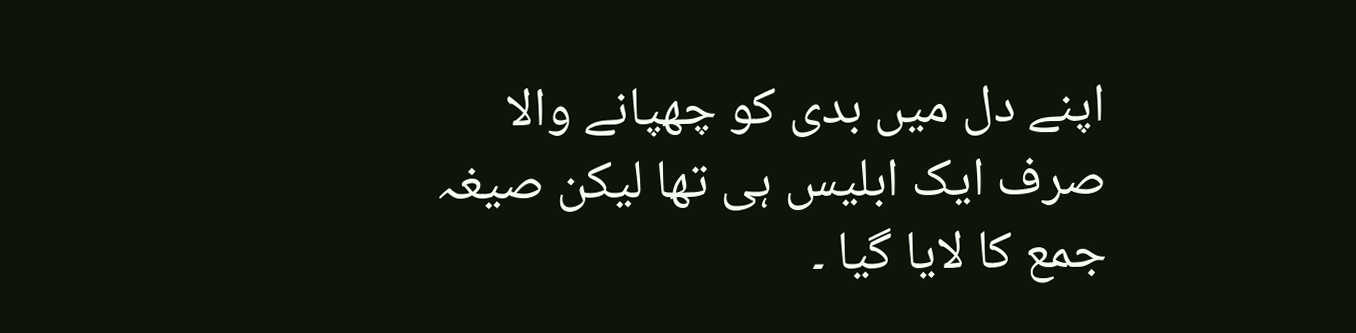اپنے دل میں بدی کو چھپانے والا صرف ایک ابلیس ہی تھا لیکن صیغہ جمع کا لایا گیا ۔